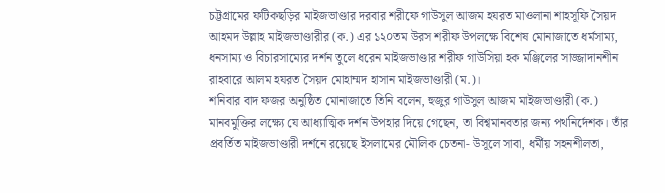চট্টগ্রামের ফটিকছড়ির মাইজভাণ্ডার দরবার শরীফে গাউসুল আজম হযরত মাওলানা শাহসূফি সৈয়দ আহমদ উল্লাহ মাইজভাণ্ডারীর (ক.) এর ১২০তম উরস শরীফ উপলক্ষে বিশেষ মোনাজাতে ধর্মসাম্য, ধনসাম্য ও বিচারসাম্যের দর্শন তুলে ধরেন মাইজভাণ্ডার শরীফ গাউসিয়া হক মঞ্জিলের সাজ্জাদানশীন রাহবারে আলম হযরত সৈয়দ মোহাম্মদ হাসান মাইজভাণ্ডারী (ম.)।
শনিবার বাদ ফজর অনুষ্ঠিত মোনাজাতে তিনি বলেন, হুজুর গাউসুল আজম মাইজভাণ্ডারী (ক.) মানবমুক্তির লক্ষ্যে যে আধ্যাত্মিক দর্শন উপহার দিয়ে গেছেন, তা বিশ্বমানবতার জন্য পথনির্দেশক। তাঁর প্রবর্তিত মাইজভাণ্ডারী দর্শনে রয়েছে ইসলামের মৌলিক চেতনা- উসূলে সাবা, ধর্মীয় সহনশীলতা,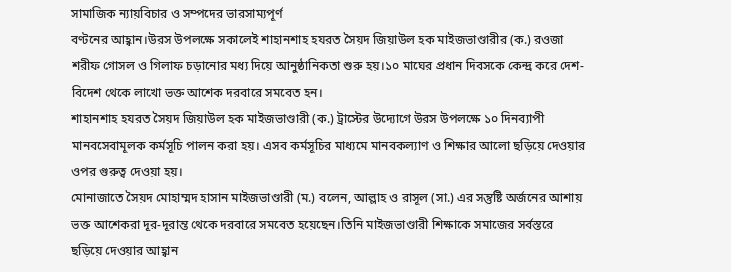সামাজিক ন্যায়বিচার ও সম্পদের ভারসাম্যপূর্ণ
বণ্টনের আহ্বান।উরস উপলক্ষে সকালেই শাহানশাহ হযরত সৈয়দ জিয়াউল হক মাইজভাণ্ডারীর (ক.) রওজা শরীফ গোসল ও গিলাফ চড়ানোর মধ্য দিয়ে আনুষ্ঠানিকতা শুরু হয়।১০ মাঘের প্রধান দিবসকে কেন্দ্র করে দেশ-বিদেশ থেকে লাখো ভক্ত আশেক দরবারে সমবেত হন।
শাহানশাহ হযরত সৈয়দ জিয়াউল হক মাইজভাণ্ডারী (ক.) ট্রাস্টের উদ্যোগে উরস উপলক্ষে ১০ দিনব্যাপী মানবসেবামূলক কর্মসূচি পালন করা হয়। এসব কর্মসূচির মাধ্যমে মানবকল্যাণ ও শিক্ষার আলো ছড়িয়ে দেওয়ার ওপর গুরুত্ব দেওয়া হয়।
মোনাজাতে সৈয়দ মোহাম্মদ হাসান মাইজভাণ্ডারী (ম.) বলেন, আল্লাহ ও রাসূল (সা.) এর সন্তুষ্টি অর্জনের আশায় ভক্ত আশেকরা দূর-দূরান্ত থেকে দরবারে সমবেত হয়েছেন।তিনি মাইজভাণ্ডারী শিক্ষাকে সমাজের সর্বস্তরে ছড়িয়ে দেওয়ার আহ্বান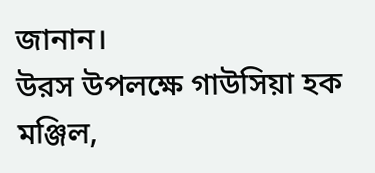জানান।
উরস উপলক্ষে গাউসিয়া হক মঞ্জিল,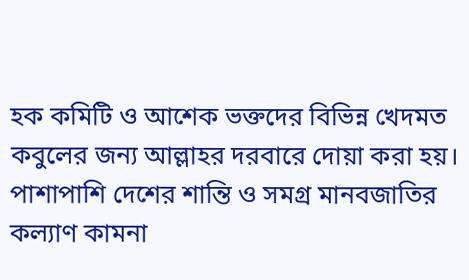হক কমিটি ও আশেক ভক্তদের বিভিন্ন খেদমত কবুলের জন্য আল্লাহর দরবারে দোয়া করা হয়। পাশাপাশি দেশের শান্তি ও সমগ্র মানবজাতির কল্যাণ কামনা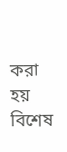করা হয় বিশেষ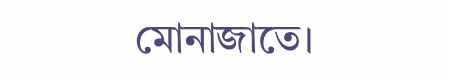মোনাজাতে।